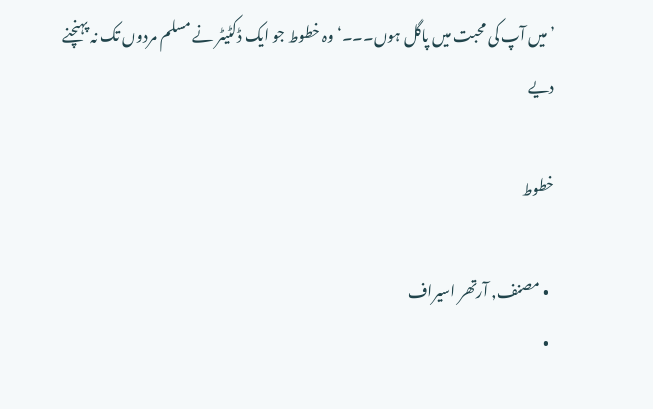’میں آپ کی محبت میں پاگل ہوں۔۔۔‘ وہ خطوط جو ایک ڈکٹیٹر نے مسلم مردوں تک نہ پہنچنے دیے

خطوط

  • مصنف, آرتھر اسیراف
  •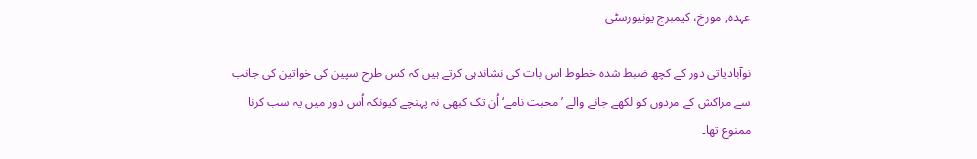عہدہ, مورخ، کیمبرج یونیورسٹی

نوآبادیاتی دور کے کچھ ضبط شدہ خطوط اس بات کی نشاندہی کرتے ہیں کہ کس طرح سپین کی خواتین کی جانب سے مراکش کے مردوں کو لکھے جانے والے ’محبت نامے‘ اُن تک کبھی نہ پہنچے کیونکہ اُس دور میں یہ سب کرنا ممنوع تھا۔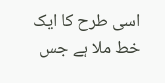اسی طرح کا ایک خط ملا ہے جس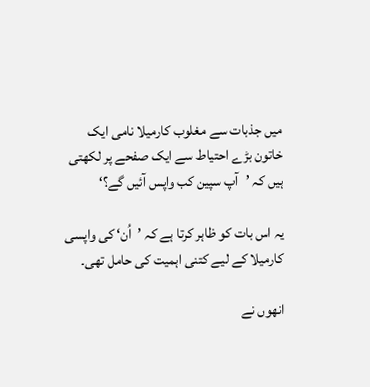میں جذبات سے مغلوب کارمیلا نامی ایک خاتون بڑے احتیاط سے ایک صفحے پر لکھتی ہیں کہ ’آپ سپین کب واپس آئیں گے؟‘

یہ اس بات کو ظاہر کرتا ہے کہ ’اُن‘ کی واپسی کارمیلا کے لیے کتنی اہمیت کی حامل تھی۔

انھوں نے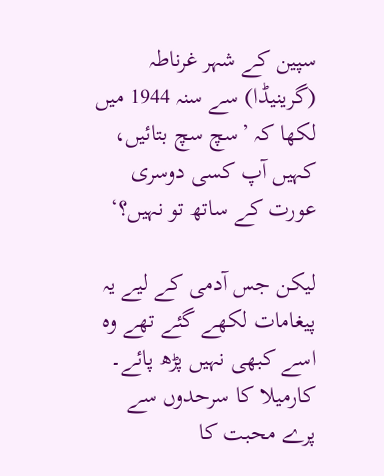سپین کے شہر غرناطہ (گرینیڈا) سے سنہ 1944 میں لکھا کہ ’سچ سچ بتائیں، کہیں آپ کسی دوسری عورت کے ساتھ تو نہیں؟‘

لیکن جس آدمی کے لیے یہ پیغامات لکھے گئے تھے وہ اسے کبھی نہیں پڑھ پائے۔ کارمیلا کا سرحدوں سے پرے محبت کا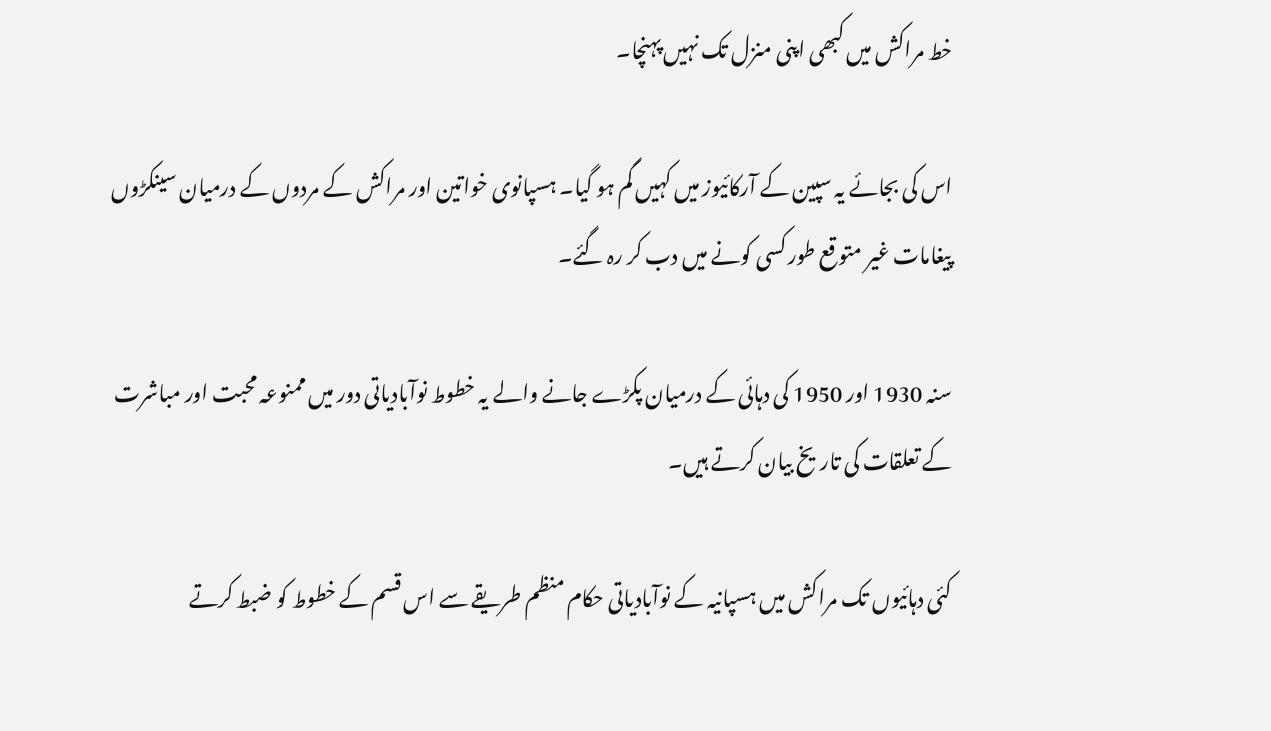خط مراکش میں کبھی اپنی منزل تک نہیں پہنچا۔

اس کی بجائے یہ سپین کے آرکائیوز میں کہیں گم ہو گیا۔ ہسپانوی خواتین اور مراکش کے مردوں کے درمیان سینکڑوں پیغامات غیر متوقع طور کسی کونے میں دب کر رہ گئے۔

سنہ 1930 اور 1950 کی دہائی کے درمیان پکڑے جانے والے یہ خطوط نوآبادیاتی دور میں ممنوعہ محبت اور مباشرت کے تعلقات کی تاریخ بیان کرتے ہیں۔

کئی دہائیوں تک مراکش میں ہسپانیہ کے نوآبادیاتی حکام منظم طریقے سے اس قسم کے خطوط کو ضبط کرتے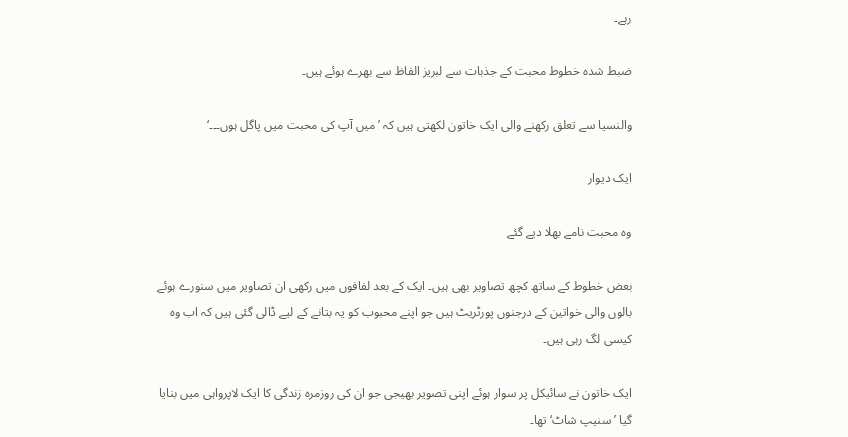رہے۔

ضبط شدہ خطوط محبت کے جذبات سے لبریز الفاظ سے بھرے ہوئے ہیں۔

والنسیا سے تعلق رکھنے والی ایک خاتون لکھتی ہیں کہ ’میں آپ کی محبت میں پاگل ہوں۔۔۔‘

ایک دیوار

وہ محبت نامے بھلا دیے گئے

بعض خطوط کے ساتھ کچھ تصاویر بھی ہیں۔ ایک کے بعد لفافوں میں رکھی ان تصاویر میں سنورے ہوئے بالوں والی خواتین کے درجنوں پورٹریٹ ہیں جو اپنے محبوب کو یہ بتانے کے لیے ڈالی گئی ہیں کہ اب وہ کیسی لگ رہی ہیں۔

ایک خاتون نے سائیکل پر سوار ہوئے اپنی تصویر بھیجی جو ان کی روزمرہ زندگی کا ایک لاپرواہی میں بنایا گیا ’سنیپ شاٹ‘ تھا۔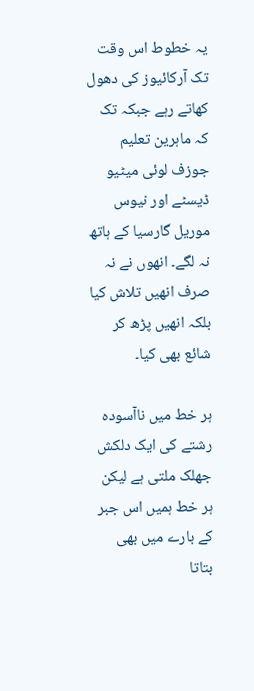یہ خطوط اس وقت تک آرکائیوز کی دھول کھاتے رہے جبکہ تک کہ ماہرین تعلیم جوزف لوئی میٹیو ڈیسٹے اور نیوس موریل گارسیا کے ہاتھ نہ لگے۔ انھوں نے نہ صرف انھیں تلاش کیا بلکہ انھیں پڑھ کر شائع بھی کیا۔

ہر خط میں ناآسودہ رشتے کی ایک دلکش جھلک ملتی ہے لیکن ہر خط ہمیں اس جبر کے بارے میں بھی بتاتا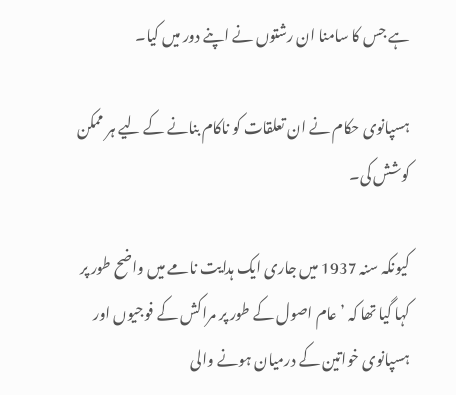ہے جس کا سامنا ان رشتوں نے اپنے دور میں کیا۔

ہسپانوی حکام نے ان تعلقات کو ناکام بنانے کے لیے ہر ممکن کوشش کی۔

کیونکہ سنہ 1937 میں جاری ایک ہدایت نامے میں واضح طور پر کہا گیا تھا کہ ’عام اصول کے طور پر مراکش کے فوجیوں اور ہسپانوی خواتین کے درمیان ہونے والی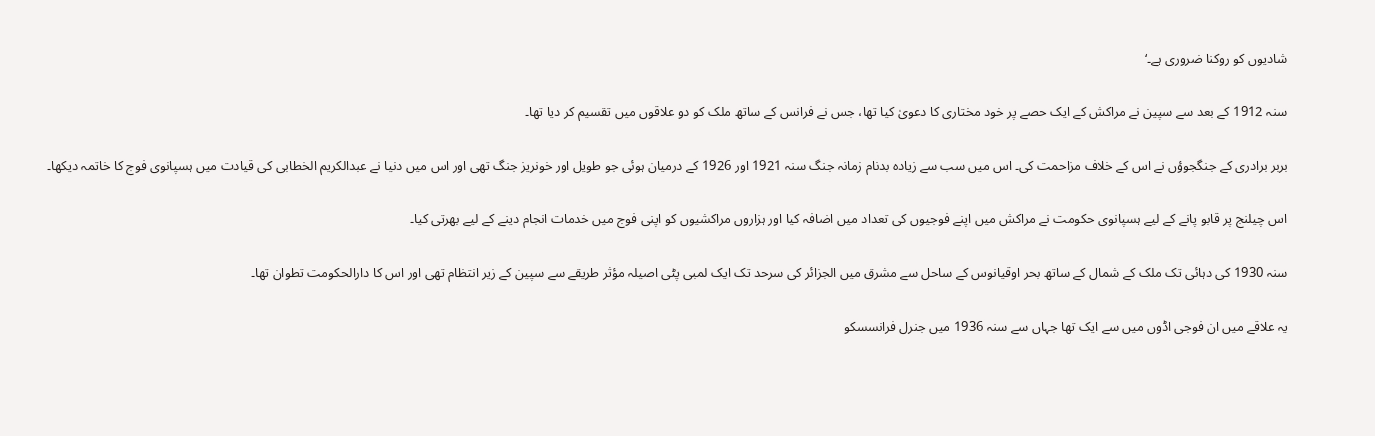شادیوں کو روکنا ضروری ہے۔‘

سنہ 1912 کے بعد سے سپین نے مراکش کے ایک حصے پر خود مختاری کا دعویٰ کیا تھا، جس نے فرانس کے ساتھ ملک کو دو علاقوں میں تقسیم کر دیا تھا۔

بربر برادری کے جنگجوؤں نے اس کے خلاف مزاحمت کی۔ اس میں سب سے زیادہ بدنام زمانہ جنگ سنہ 1921 اور 1926 کے درمیان ہوئی جو طویل اور خونریز جنگ تھی اور اس میں دنیا نے عبدالکریم الخطابی کی قیادت میں ہسپانوی فوج کا خاتمہ دیکھا۔

اس چیلنج پر قابو پانے کے لیے ہسپانوی حکومت نے مراکش میں اپنے فوجیوں کی تعداد میں اضافہ کیا اور ہزاروں مراکشیوں کو اپنی فوج میں خدمات انجام دینے کے لیے بھرتی کیا۔

سنہ 1930 کی دہائی تک ملک کے شمال کے ساتھ بحر اوقیانوس کے ساحل سے مشرق میں الجزائر کی سرحد تک ایک لمبی پٹی اصیلہ مؤثر طریقے سے سپین کے زیر انتظام تھی اور اس کا دارالحکومت تطوان تھا۔

یہ علاقے میں ان فوجی اڈوں میں سے ایک تھا جہاں سے سنہ 1936 میں جنرل فرانسسکو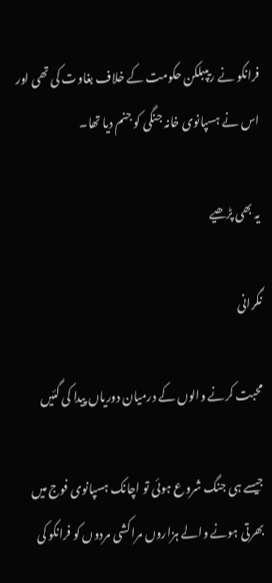فرانکو نے ریپبلکن حکومت کے خلاف بغاوت کی تھی اور اس نے ہسپانوی خانہ جنگی کو جنم دیا تھا۔

یہ بھی پڑھیے

نگرانی

محبت کرنے والوں کے درمیان دوریاں پیدا کی گئیں

جیسے ہی جنگ شروع ہوئی تو اچانک ہسپانوی فوج میں بھرتی ہونے والے ہزاروں مراکشی مردوں کو فرانکو کی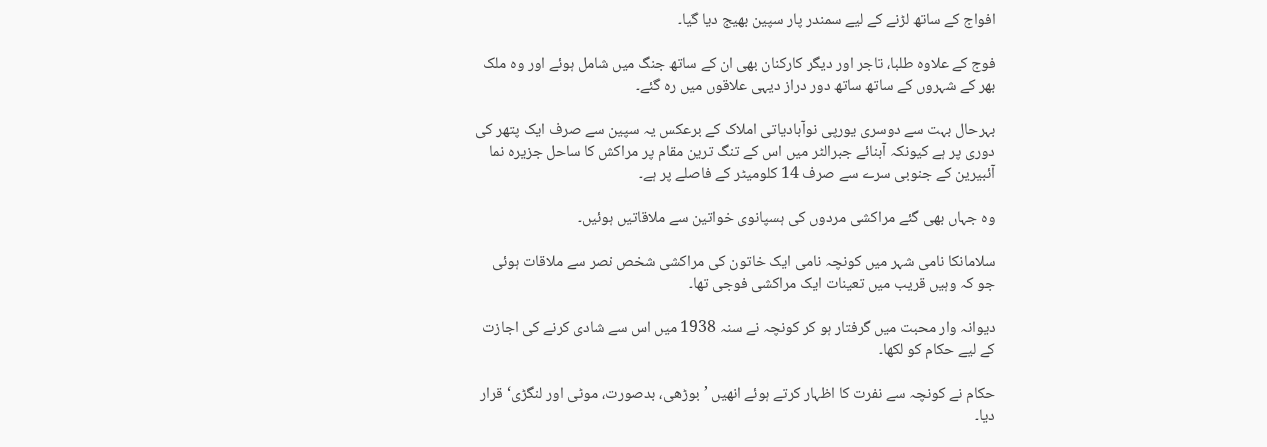افواج کے ساتھ لڑنے کے لیے سمندر پار سپین بھیج دیا گیا۔

فوج کے علاوہ طلبا، تاجر اور دیگر کارکنان بھی ان کے ساتھ جنگ میں شامل ہوئے اور وہ ملک بھر کے شہروں کے ساتھ ساتھ دور دراز دیہی علاقوں میں رہ گئے۔

بہرحال بہت سے دوسری یورپی نوآبادیاتی املاک کے برعکس یہ سپین سے صرف ایک پتھر کی دوری پر ہے کیونکہ آبنائے جبرالٹر میں اس کے تنگ ترین مقام پر مراکش کا ساحل جزیرہ نما آئبیرین کے جنوبی سرے سے صرف 14 کلومیٹر کے فاصلے پر ہے۔

وہ جہاں بھی گئے مراکشی مردوں کی ہسپانوی خواتین سے ملاقاتیں ہوئیں۔

سلامانکا نامی شہر میں کونچہ نامی ایک خاتون کی مراکشی شخص نصر سے ملاقات ہوئی جو کہ وہیں قریب میں تعینات ایک مراکشی فوجی تھا۔

دیوانہ وار محبت میں گرفتار ہو کر کونچہ نے سنہ 1938 میں اس سے شادی کرنے کی اجازت کے لیے حکام کو لکھا۔

حکام نے کونچہ سے نفرت کا اظہار کرتے ہوئے انھیں ’بوڑھی، بدصورت، موٹی اور لنگڑی‘ قرار دیا۔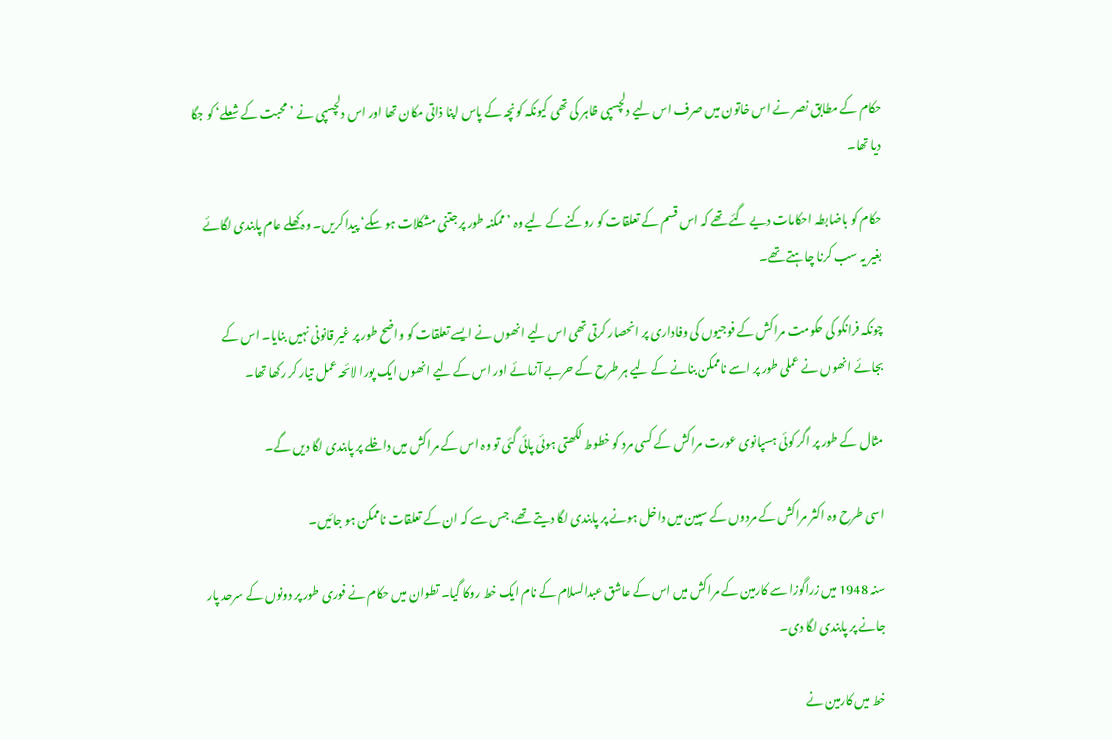حکام کے مطابق نصر نے اس خاتون میں صرف اس لیے دلچسپی ظاہر کی تھی کیونکہ کونچہ کے پاس اپنا ذاتی مکان تھا اور اس دلچسپی نے ’محبت کے شعلے‘ کو جگا دیا تھا۔

حکام کو باضابطہ احکامات دیے گئے تھے کہ اس قسم کے تعلقات کو روکنے کے لیے وہ ’ممکنہ طور پر جتنی مشکلات ہو سکے‘ پیدا کریں۔ وہ کھلے عام پابندی لگائے بغیر یہ سب کرنا چاہتے تھے۔

چونکہ فرانکو کی حکومت مراکش کے فوجیوں کی وفاداری پر انحصار کرتی تھی اس لیے انھوں نے ایسے تعلقات کو واضح طور پر غیر قانونی نہیں بنایا۔ اس کے بجائے انھوں نے عملی طور پر اسے ناممکن بنانے کے لیے ہر طرح کے حربے آزمائے اور اس کے لیے انھوں ایک پورا لائحہ عمل تیار کر رکھا تھا۔

مثال کے طور پر اگر کوئی ہسپانوی عورت مراکش کے کسی مرد کو خطوط لکھتی ہوئی پائی گئی تو وہ اس کے مراکش میں داخلے پر پابندی لگا دیں گے۔

اسی طرح وہ اکثر مراکش کے مردوں کے سپین میں داخل ہونے پر پابندی لگا دیتے تھے، جس سے کہ ان کے تعلقات ناممکن ہو جائیں۔

سنہ 1948 میں زراگوزا سے کارمین کے مراکش میں اس کے عاشق عبدالسلام کے نام ایک خط روکا گیا۔ تطوان میں حکام نے فوری طور پر دونوں کے سرحد پار جانے پر پابندی لگا دی۔

خط میں کارمین نے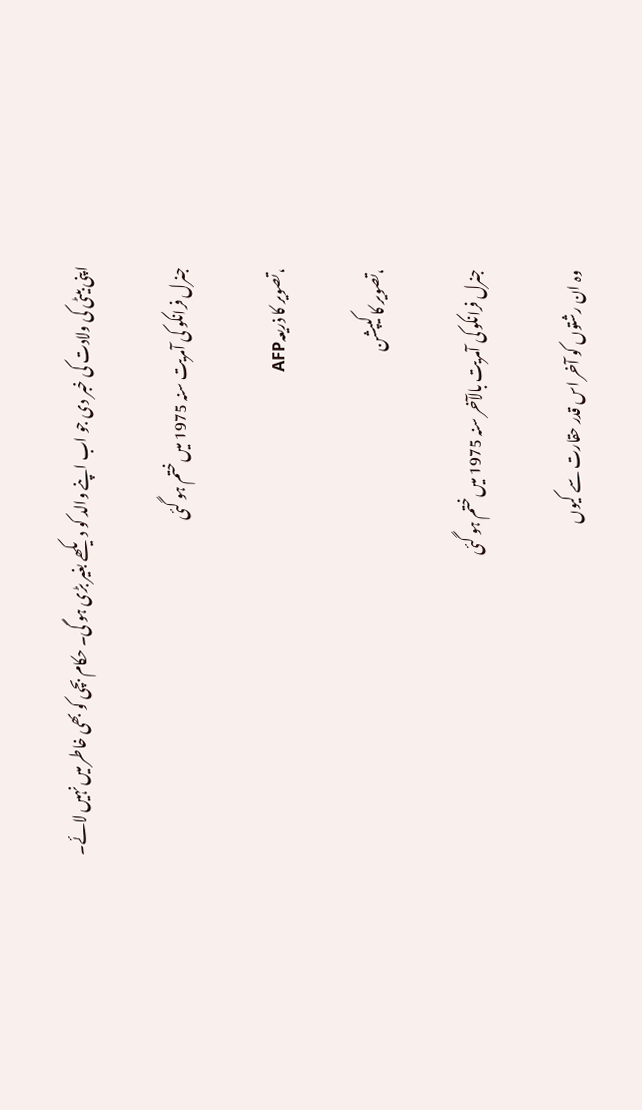اپنی بیٹی کی ولادت کی خبر دی جو اب اپنے والد کو دیکھے بغیر بڑی ہو گی۔ حکام بچی کو بھی خاطر میں نہیں لائے۔

جنرل فرانکو کی آمریت سنہ 1975 میں ختم ہو گئی

،تصویر کا ذریعہAFP

،تصویر کا کیپشن

جنرل فرانکو کی آمریت بالآخر سنہ 1975 میں ختم ہو گئی

وہ ان رشتوں کو آخر اس قدر حقارت سے کیوں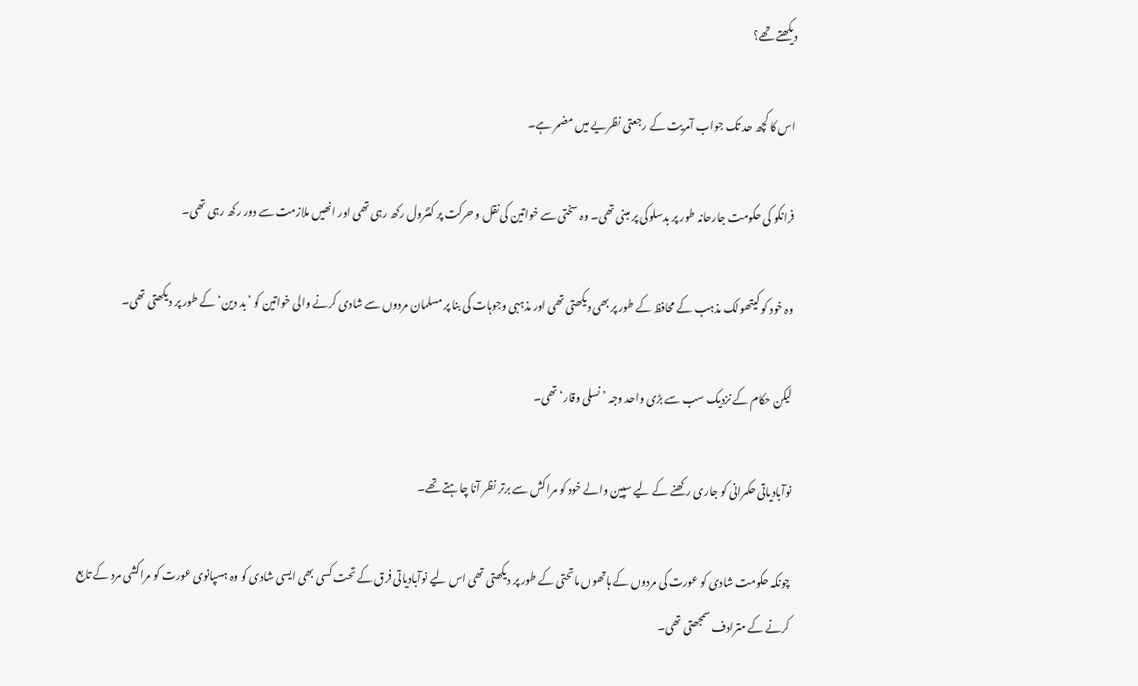دیکھتے تھے؟

اس کا کچھ حد تک جواب آمریت کے رجعتی نظریے میں مضمر ہے۔

فرانکو کی حکومت جارحانہ طور پر بدسلوکی پر مبنی تھی۔ وہ سختی سے خواتین کی نقل و حرکت پر کنٹرول رکھ رہی تھی اور انھیں ملازمت سے دور رکھ رہی تھی۔

وہ خود کو کیتھولک مذہب کے محافظ کے طور پر بھی دیکھتی تھی اور مذہبی وجوہات کی بنا پر مسلمان مردوں سے شادی کرنے والی خواتین کو ’بد دین‘ کے طور پر دیکھتی تھی۔

لیکن حکام کے نزدیک سب سے بڑی واحد وجہ ’نسلی وقار‘ تھی۔

نوآبادیاتی حکمرانی کو جاری رکھنے کے لیے سپین والے خود کو مراکش سے برتر نظر آنا چاہتے تھے۔

چونکہ حکومت شادی کو عورت کی مردوں کے ہاتھوں ماتحتی کے طور پر دیکھتی تھی اس لیے نوآبادیاتی فرق کے تحت کسی بھی ایسی شادی کو وہ ہسپانوی عورت کو مراکشی مرد کے تابع کرنے کے مترادف سمجھتی تھی۔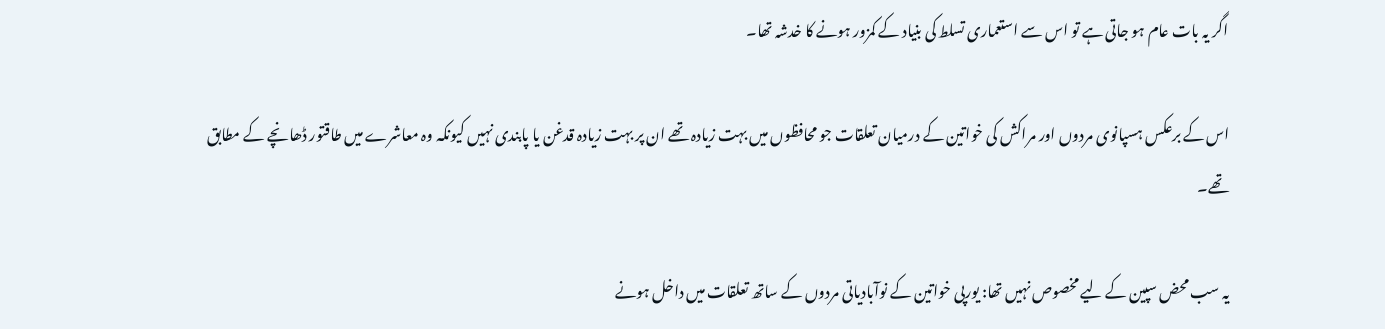اگر یہ بات عام ہو جاتی ہے تو اس سے استعماری تسلط کی بنیاد کے کمزور ہونے کا خدشہ تھا۔

اس کے برعکس ہسپانوی مردوں اور مراکش کی خواتین کے درمیان تعلقات جو محافظوں میں بہت زیادہ تھے ان پر بہت زیادہ قدغن یا پابندی نہیں کیونکہ وہ معاشرے میں طاقتور ڈھانچے کے مطابق تھے۔

یہ سب محض سپین کے لیے مخصوص نہیں تھا: یورپی خواتین کے نوآبادیاتی مردوں کے ساتھ تعلقات میں داخل ہونے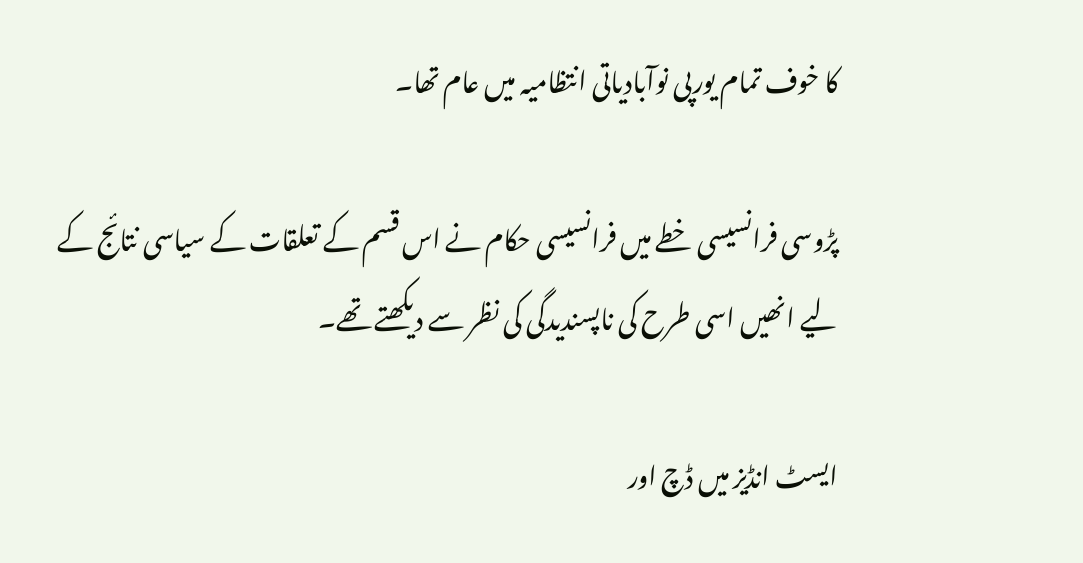کا خوف تمام یورپی نوآبادیاتی انتظامیہ میں عام تھا۔

پڑوسی فرانسیسی خطے میں فرانسیسی حکام نے اس قسم کے تعلقات کے سیاسی نتائج کے لیے انھیں اسی طرح کی ناپسندیدگی کی نظر سے دیکھتے تھے۔

ایسٹ انڈیز میں ڈچ اور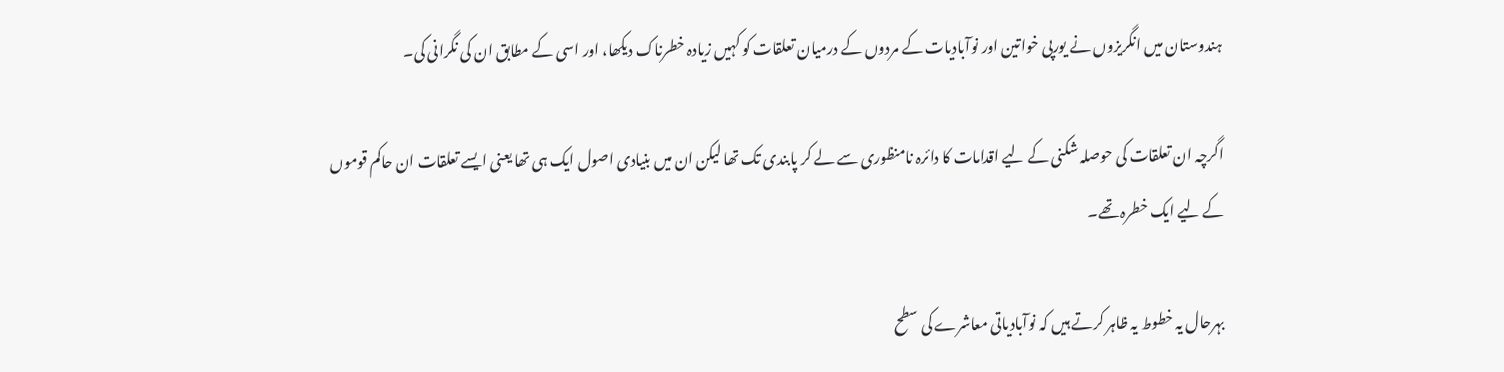ہندوستان میں انگریزوں نے یورپی خواتین اور نوآبادیات کے مردوں کے درمیان تعلقات کو کہیں زیادہ خطرناک دیکھا، اور اسی کے مطابق ان کی نگرانی کی۔

اگرچہ ان تعلقات کی حوصلہ شکنی کے لیے اقدامات کا دائرہ نامنظوری سے لے کر پابندی تک تھا لیکن ان میں بنیادی اصول ایک ہی تھا یعنی ایسے تعلقات ان حاکم قوموں کے لیے ایک خطرہ تھے۔

بہرحال یہ خطوط یہ ظاہر کرتے ہیں کہ نوآبادیاتی معاشرے کی سطح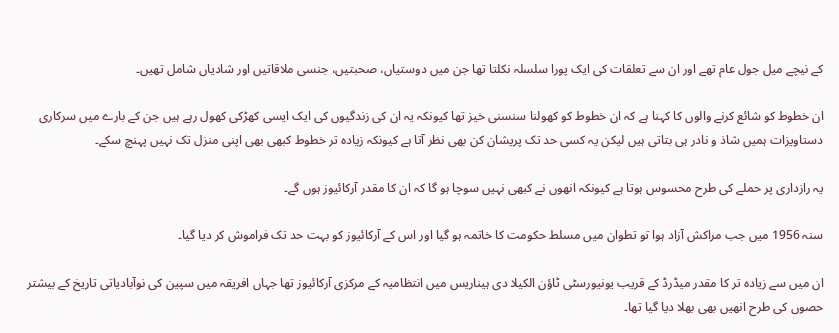کے نیچے میل جول عام تھے اور ان سے تعلقات کی ایک پورا سلسلہ نکلتا تھا جن میں دوستیاں، صحبتیں، جنسی ملاقاتیں اور شادیاں شامل تھیں۔

ان خطوط کو شائع کرنے والوں کا کہنا ہے کہ ان خطوط کو کھولنا سنسنی خیز تھا کیونکہ یہ ان کی زندگیوں کی ایک ایسی کھڑکی کھول رہے ہیں جن کے بارے میں سرکاری دستاویزات ہمیں شاذ و نادر ہی بتاتی ہیں لیکن یہ کسی حد تک پریشان کن بھی نظر آتا ہے کیونکہ زیادہ تر خطوط کبھی بھی اپنی منزل تک نہیں پہنچ سکے۔

یہ رازداری پر حملے کی طرح محسوس ہوتا ہے کیونکہ انھوں نے کبھی نہیں سوچا ہو گا کہ ان کا مقدر آرکائیوز ہوں گے۔

سنہ 1956 میں جب مراکش آزاد ہوا تو تطوان میں مسلط حکومت کا خاتمہ ہو گیا اور اس کے آرکائیوز کو بہت حد تک فراموش کر دیا گیا۔

ان میں سے زیادہ تر کا مقدر میڈرڈ کے قریب یونیورسٹی ٹاؤن الکیلا دی ہیناریس میں انتظامیہ کے مرکزی آرکائیوز تھا جہاں افریقہ میں سپین کی نوآبادیاتی تاریخ کے بیشتر حصوں کی طرح انھیں بھی بھلا دیا گیا تھا۔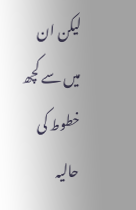لیکن ان میں سے کچھ خطوط کی حالیہ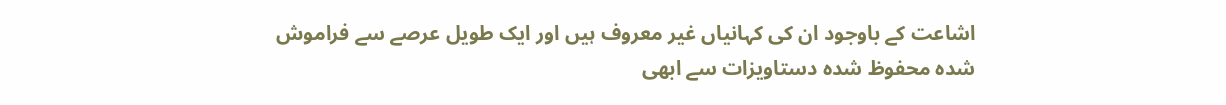اشاعت کے باوجود ان کی کہانیاں غیر معروف ہیں اور ایک طویل عرصے سے فراموش شدہ محفوظ شدہ دستاویزات سے ابھی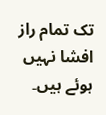تک تمام راز افشا نہیں ہوئے ہیں۔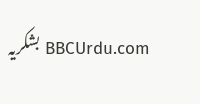BBCUrdu.com بشکریہ